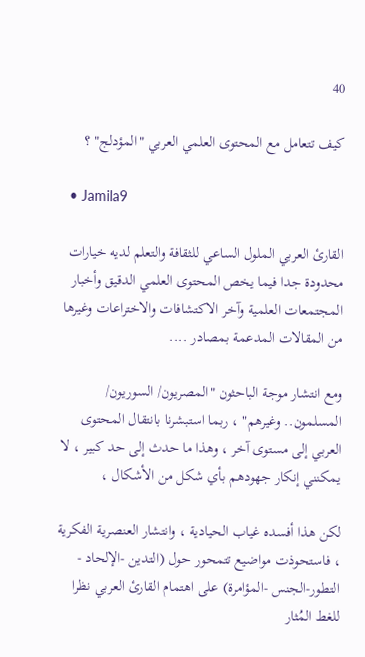40

كيف تتعامل مع المحتوى العلمي العربي "المؤدلج" ؟

  • Jamila9

القارئ العربي الملول الساعي للثقافة والتعلم لديه خيارات محدودة جدا فيما يخص المحتوى العلمي الدقيق وأخبار المجتمعات العلمية وآخر الاكتشافات والاختراعات وغيرها من المقالات المدعمة بمصادر ....

ومع انتشار موجة الباحثون "المصريون/ السوريون/ المسلمون.. وغيرهم" ، ربما استبشرنا بانتقال المحتوى العربي إلى مستوى آخر ، وهذا ما حدث إلى حد كبير ، لا يمكنني إنكار جهودهم بأي شكل من الأشكال ،

لكن هذا أفسده غياب الحيادية ، وانتشار العنصرية الفكرية ، فاستحوذت مواضيع تتمحور حول (التدين -الإلحاد - التطور-الجنس -المؤامرة) على اهتمام القارئ العربي نظرا للغط المُثار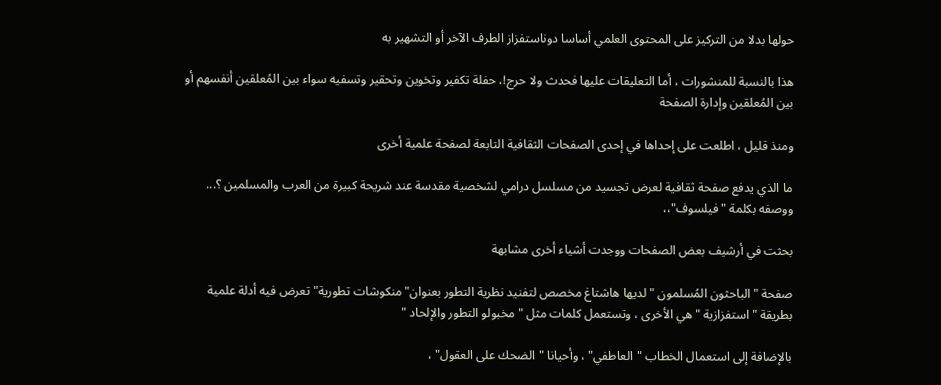حولها بدلا من التركيز على المحتوى العلمي أساسا دوناستفزاز الطرف الآخر أو التشهير به

هذا بالنسبة للمنشورات ، أما التعليقات عليها فحدث ولا حرج!، حفلة تكفير وتخوين وتحقير وتسفيه سواء بين المُعلقين أنفسهم أو بين المُعلقين وإدارة الصفحة

ومنذ قليل ، اطلعت على إحداها في إحدى الصفحات الثقافية التابعة لصفحة علمية أخرى

ما الذي يدفع صفحة ثقافية لعرض تجسيد من مسلسل درامي لشخصية مقدسة عند شريحة كبيرة من العرب والمسلمين ؟... ووصفه بكلمة "فيلسوف"،،

بحثت في أرشيف بعض الصفحات ووجدت أشياء أخرى مشابهة

صفحة "الباحثون المُسلمون " لديها هاشتاغ مخصص لتفنيد نظرية التطور بعنوان"منكوشات تطورية" تعرض فيه أدلة علمية بطريقة "استفزازية " هي الأخرى ، وتستعمل كلمات مثل "مخبولو التطور والإلحاد "

بالإضافة إلى استعمال الخطاب "العاطفي" ، وأحيانا "الضحك على العقول" ،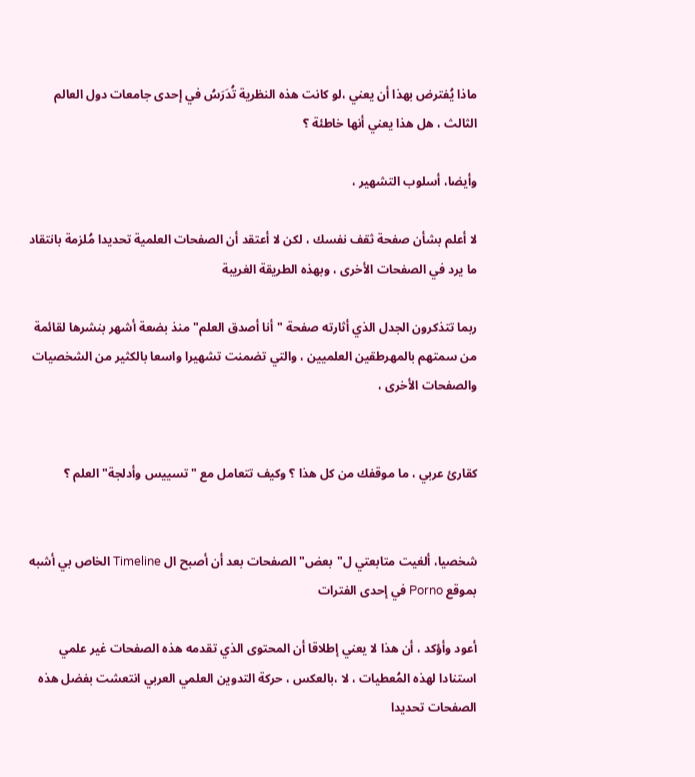ماذا يُفترض بهذا أن يعني ،لو كانت هذه النظرية تُدَرَسُ في إحدى جامعات دول العالم الثالث ، هل هذا يعني أنها خاطئة ؟

وأيضا، أسلوب التشهير ،

لا أعلم بشأن صفحة ثقف نفسك ، لكن لا أعتقد أن الصفحات العلمية تحديدا مُلزمة بانتقاد ما يرد في الصفحات الأخرى ، وبهذه الطريقة الغريبة

ربما تتذكرون الجدل الذي أثارته صفحة "أنا أصدق العلم" منذ بضعة أشهر بنشرها لقائمة من سمتهم بالمهرطقين العلميين ، والتي تضمنت تشهيرا واسعا بالكثير من الشخصيات والصفحات الأخرى ،


كقارئ عربي ، ما موقفك من كل هذا ؟ وكيف تتعامل مع "تسييس وأدلجة" العلم ؟


شخصيا، ألغيت متابعتي ل"بعض" الصفحات بعد أن أصبح ال Timeline الخاص بي أشبه بموقع Porno في إحدى الفترات

أعود وأؤكد ، أن هذا لا يعني إطلاقا أن المحتوى الذي تقدمه هذه الصفحات غير علمي استنادا لهذه المُعطيات ، لا ،بالعكس ، حركة التدوين العلمي العربي انتعشت بفضل هذه الصفحات تحديدا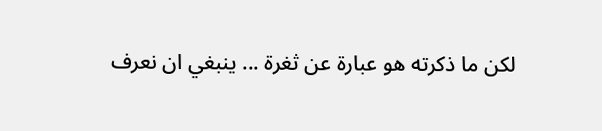لكن ما ذكرته هو عبارة عن ثغرة ... ينبغي ان نعرف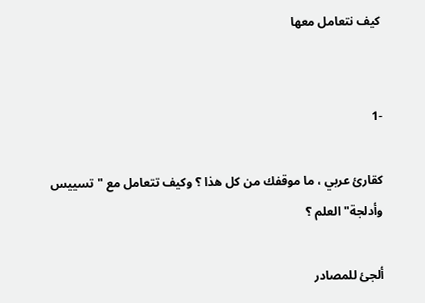كيف نتعامل معها


-1

كقارئ عربي ، ما موقفك من كل هذا ؟ وكيف تتعامل مع "تسييس وأدلجة" العلم ؟

ألجئ للمصادر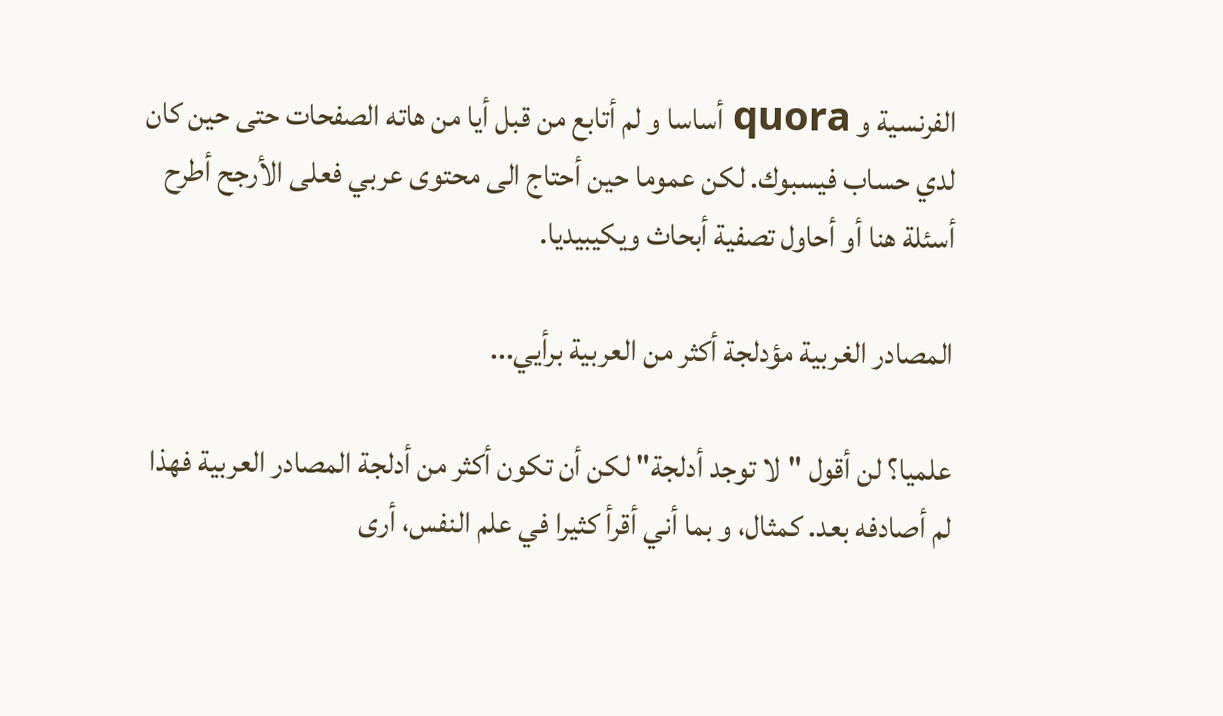الفرنسية و quora أساسا و لم أتابع من قبل أيا من هاته الصفحات حتى حين كان لدي حساب فيسبوك. لكن عموما حين أحتاج الى محتوى عربي فعلى الأرجح أطرح أسئلة هنا أو أحاول تصفية أبحاث ويكيبيديا.

المصادر الغربية مؤدلجة أكثر من العربية برأيي...

علميا؟ لن أقول "لا توجد أدلجة" لكن أن تكون أكثر من أدلجة المصادر العربية فهذا لم أصادفه بعد. كمثال، و بما أني أقرأ كثيرا في علم النفس، أرى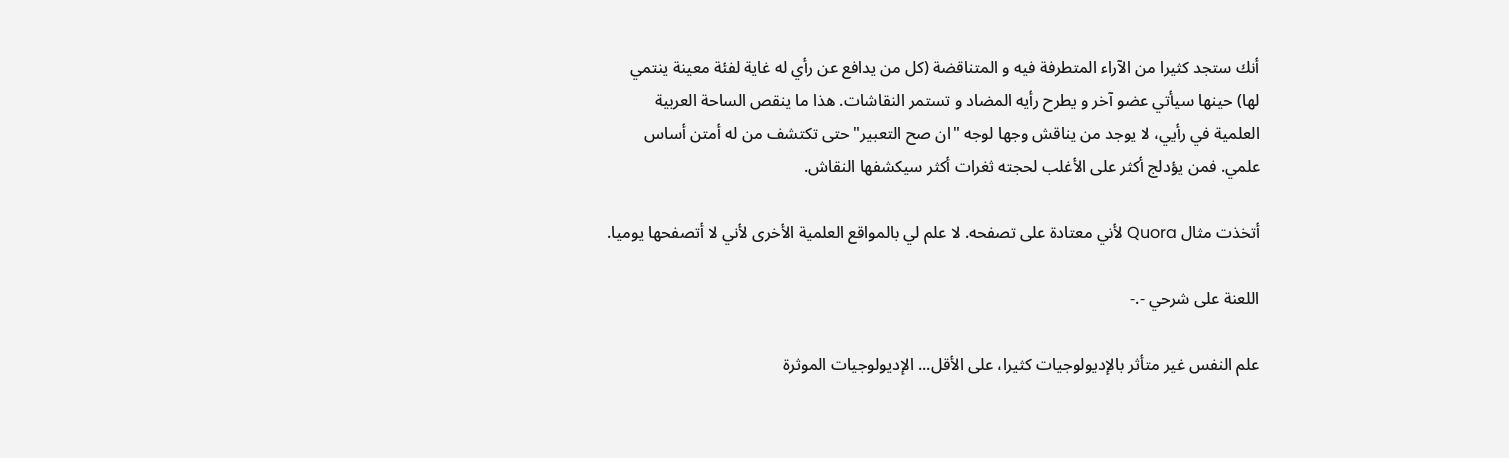أنك ستجد كثيرا من الآراء المتطرفة فيه و المتناقضة (كل من يدافع عن رأي له غاية لفئة معينة ينتمي لها) حينها سيأتي عضو آخر و يطرح رأيه المضاد و تستمر النقاشات. هذا ما ينقص الساحة العربية العلمية في رأيي، لا يوجد من يناقش وجها لوجه "ان صح التعبير"حتى تكتشف من له أمتن أساس علمي. فمن يؤدلج أكثر على الأغلب لحجته ثغرات أكثر سيكشفها النقاش.

أتخذت مثال Quora لأني معتادة على تصفحه. لا علم لي بالمواقع العلمية الأخرى لأني لا أتصفحها يوميا.

اللعنة على شرحي -.-

علم النفس غير متأثر بالإديولوجيات كثيرا، على الأقل... الإديولوجيات الموثرة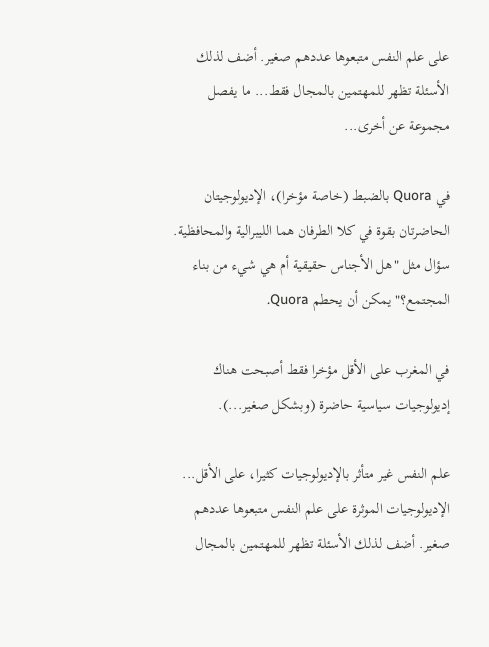على علم النفس متبعوها عددهم صغير. أضف لذلك الأسئلة تظهر للمهتمين بالمجال فقط... ما يفصل مجموعة عن أخرى...

في Quora بالضبط (خاصة مؤخرا)، الإديولوجيتان الحاضرتان بقوة في كلا الطرفان هما الليبرالية والمحافظية. سؤال مثل "هل الأجناس حقيقية أم هي شيء من بناء المجتمع؟" يمكن أن يحطم Quora.

في المغرب على الأقل مؤخرا فقط أصبحت هناك إديولوجيات سياسية حاضرة (وبشكل صغير...).

علم النفس غير متأثر بالإديولوجيات كثيرا، على الأقل... الإديولوجيات الموثرة على علم النفس متبعوها عددهم صغير. أضف لذلك الأسئلة تظهر للمهتمين بالمجال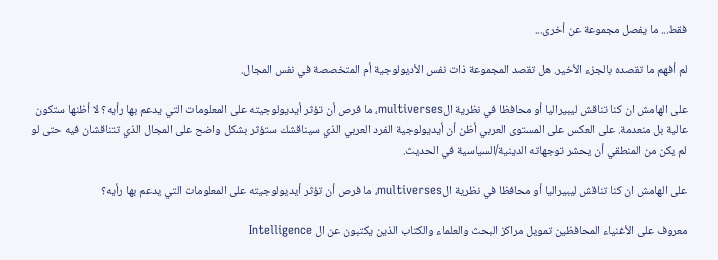فقط... ما يفصل مجموعة عن أخرى...

لم أفهم ما تقصده بالجزء الأخير. هل تقصد المجموعة ذات نفس الأديولوجية أم المتخصصة في نفس المجال.

على الهامش ان كنا تناقش ليبيراليا أو محافظا في نظرية الmultiverses، ما فرص أن تؤثر أيديولوجيته على المعلومات التي يدعم بها رأيه؟ لا أظنها ستكون عالية بل منعدمة. على العكس على المستوى العربي أظن أن أيديولوجية الفرد العربي الذي سيناقشك ستؤثر بشكل واضح على المجال الذي تتناقشان فيه حتى لو لم يكن من المنطقي أن يحشر توجهاته الدينية/السياسية في الحديث.

على الهامش ان كنا تناقش ليبيراليا أو محافظا في نظرية الmultiverses، ما فرص أن تؤثر أيديولوجيته على المعلومات التي يدعم بها رأيه؟

معروف على الأغنياء المحافظين تمويل مراكز البحث والعلماء والكتاب الذين يكتبون عن ال Intelligence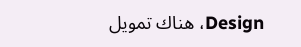Design، هناك تمويل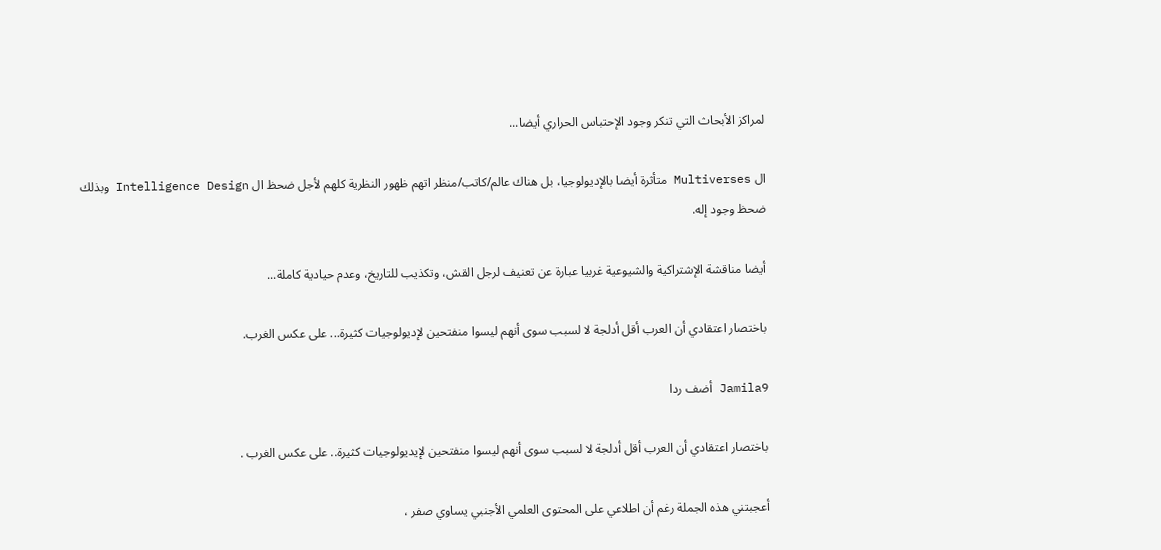لمراكز الأبحاث التي تنكر وجود الإحتباس الحراري أيضا...

ال Multiverses متأثرة أيضا بالإديولوجيا، بل هناك عالم/كاتب/منظر اتهم ظهور النظرية كلهم لأجل ضحظ ال Intelligence Design وبذلك ضحظ وجود إله.

أيضا مناقشة الإشتراكية والشيوعية غربيا عبارة عن تعنيف لرجل القش، وتكذيب للتاريخ، وعدم حيادية كاملة...

باختصار اعتقادي أن العرب أقل أدلجة لا لسبب سوى أنهم ليسوا منفتحين لإديولوجيات كثيرة... على عكس الغرب.

Jamila9 أضف ردا

باختصار اعتقادي أن العرب أقل أدلجة لا لسبب سوى أنهم ليسوا منفتحين لإيديولوجيات كثيرة.. على عكس الغرب .

أعجبتني هذه الجملة رغم أن اطلاعي على المحتوى العلمي الأجنبي يساوي صفر ،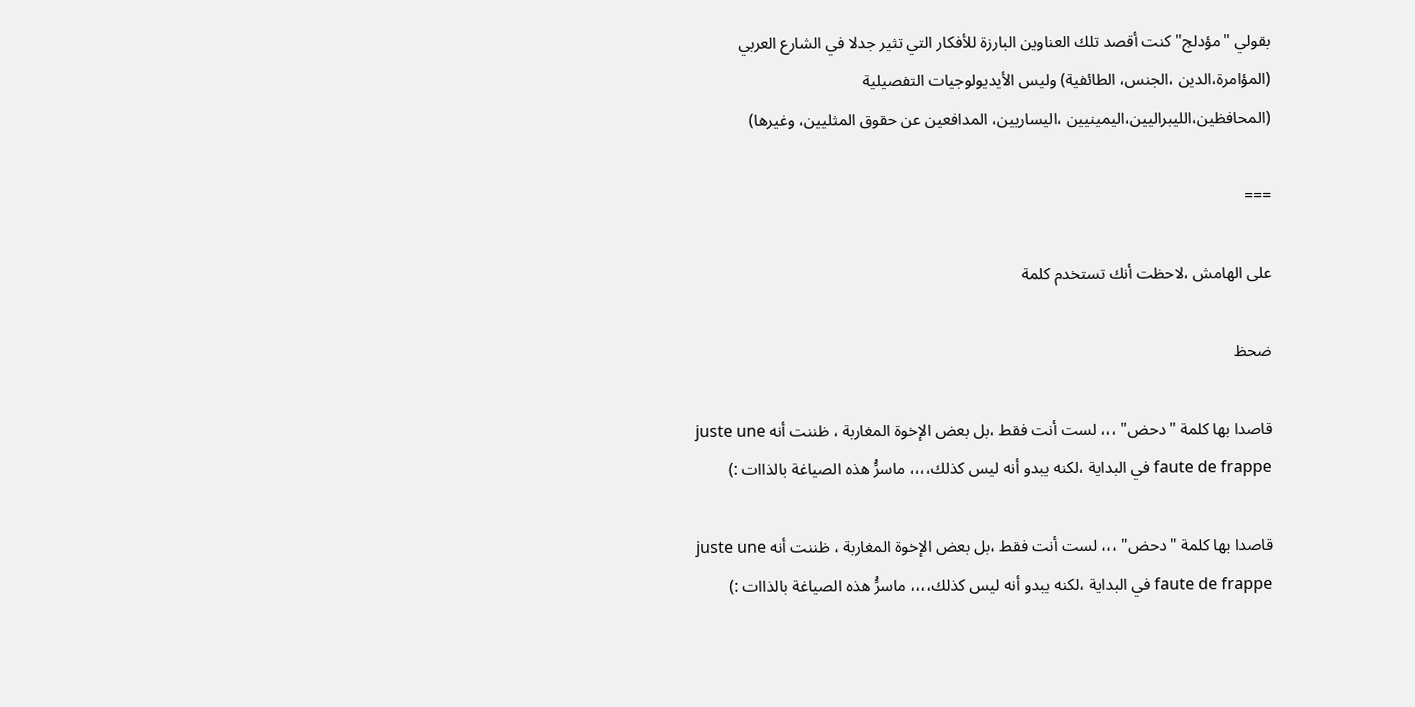بقولي "مؤدلج" كنت أقصد تلك العناوين البارزة للأفكار التي تثير جدلا في الشارع العربي (المؤامرة،الدين ،الجنس، الطائفية) وليس الأيديولوجيات التفصيلية (المحافظين،الليبراليين،اليمينيين ،اليساريين، المدافعين عن حقوق المثليين، وغيرها)

===

على الهامش ،لاحظت أنك تستخدم كلمة

ضحظ

قاصدا بها كلمة "دحض" ،،، لست أنت فقط ،بل بعض الإخوة المغاربة ، ظننت أنه juste une faute de frappe في البداية ،لكنه يبدو أنه ليس كذلك،،،، ماسرًُ هذه الصياغة بالذاات :)

قاصدا بها كلمة "دحض" ،،، لست أنت فقط ،بل بعض الإخوة المغاربة ، ظننت أنه juste une faute de frappe في البداية ،لكنه يبدو أنه ليس كذلك،،،، ماسرًُ هذه الصياغة بالذاات :)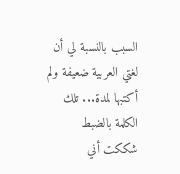السبب بالنسبة لي أن لغتي العربية ضعيفة ولم أكتبها لمدة... تلك الكلمة بالضبط شككت أني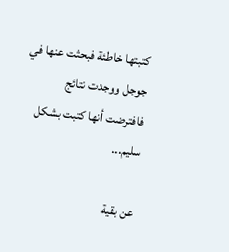كتبتها خاطئة فبحثت عنها في جوجل ووجدت نتائج فافترضت أنها كتبت بشكل سليم...

عن بقية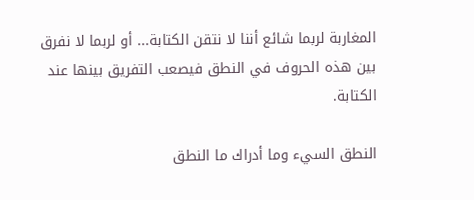المغاربة لربما شائع أننا لا نتقن الكتابة... أو لربما لا نفرق بين هذه الحروف في النطق فيصعب التفريق بينها عند الكتابة.

النطق السيء وما أدراك ما النطق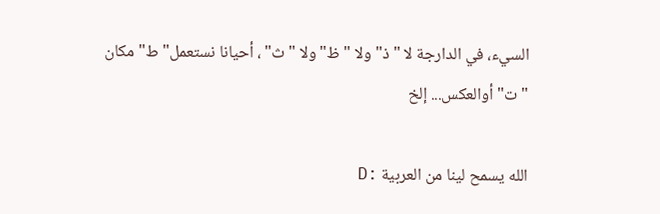السيء، في الدارجة لا "ذ" ولا "ظ" ولا "ث" ، أحيانا نستعمل"ط" مكان "ت" أوالعكس... إلخ

الله يسمح لينا من العربية :D